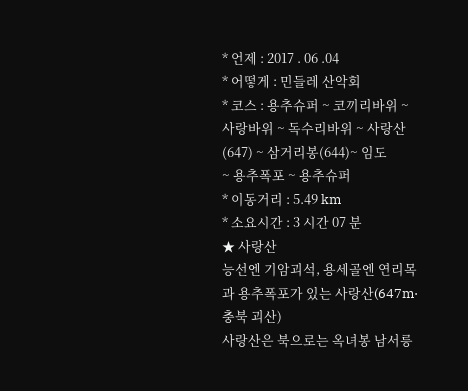* 언제 : 2017 . 06 .04
* 어떻게 : 민들레 산악회
* 코스 : 용추슈퍼 ~ 코끼리바위 ~ 사랑바위 ~ 독수리바위 ~ 사랑산(647) ~ 삼거리봉(644)~ 임도
~ 용추폭포 ~ 용추슈퍼
* 이동거리 : 5.49 km
* 소요시간 : 3 시간 07 분
★ 사랑산
능선엔 기암괴석, 용세골엔 연리목과 용추폭포가 있는 사랑산(647m·충북 괴산)
사랑산은 북으로는 옥녀봉 남서릉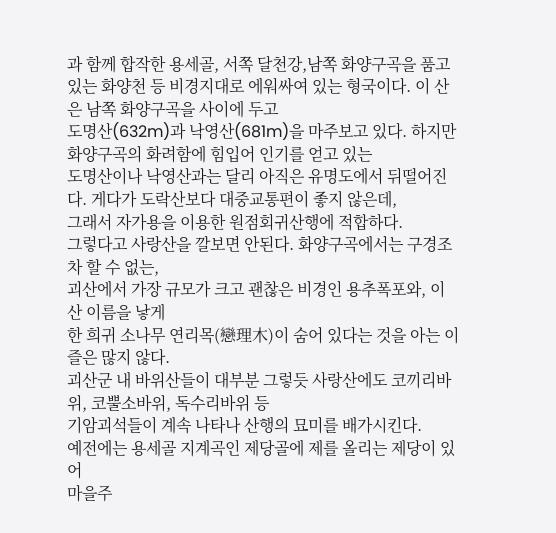과 함께 합작한 용세골, 서쪽 달천강,남쪽 화양구곡을 품고
있는 화양천 등 비경지대로 에워싸여 있는 형국이다. 이 산은 남쪽 화양구곡을 사이에 두고
도명산(632m)과 낙영산(681m)을 마주보고 있다. 하지만 화양구곡의 화려함에 힘입어 인기를 얻고 있는
도명산이나 낙영산과는 달리 아직은 유명도에서 뒤떨어진다. 게다가 도락산보다 대중교통편이 좋지 않은데,
그래서 자가용을 이용한 원점회귀산행에 적합하다.
그렇다고 사랑산을 깔보면 안된다. 화양구곡에서는 구경조차 할 수 없는,
괴산에서 가장 규모가 크고 괜찮은 비경인 용추폭포와, 이 산 이름을 낳게
한 희귀 소나무 연리목(戀理木)이 숨어 있다는 것을 아는 이즐은 많지 않다.
괴산군 내 바위산들이 대부분 그렇듯 사랑산에도 코끼리바위, 코뿔소바위, 독수리바위 등
기암괴석들이 계속 나타나 산행의 묘미를 배가시킨다.
예전에는 용세골 지계곡인 제당골에 제를 올리는 제당이 있어
마을주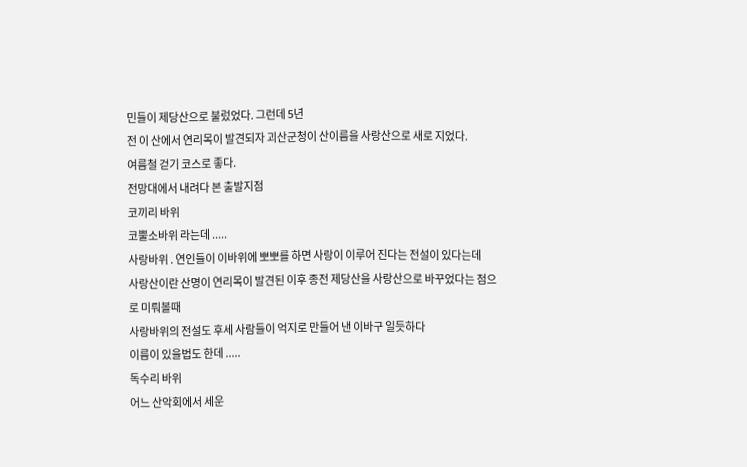민들이 제당산으로 불렀었다. 그런데 5년
전 이 산에서 연리목이 발견되자 괴산군청이 산이름을 사랑산으로 새로 지었다.
여름철 걷기 코스로 좋다.
전망대에서 내려다 본 출발지점
코끼리 바위
코뿔소바위 라는데 .....
사랑바위 . 연인들이 이바위에 뽀뽀를 하면 사랑이 이루어 진다는 전설이 있다는데
사랑산이란 산명이 연리목이 발견된 이후 종전 제당산을 사랑산으로 바꾸었다는 점으로 미뤄볼때
사랑바위의 전설도 후세 사람들이 억지로 만들어 낸 이바구 일듯하다
이름이 있을법도 한데 .....
독수리 바위
어느 산악회에서 세운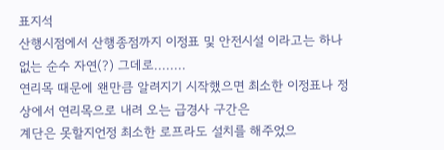표지석
산행시점에서 산행종점까지 이정표 및 안전시설 이라고는 하나 없는 순수 자연(?) 그데로........
연리목 때문에 왠만큼 알려지기 시작했으면 최소한 이정표나 정상에서 연리목으로 내려 오는 급경사 구간은
계단은 못할지언정 최소한 로프라도 설치를 해주었으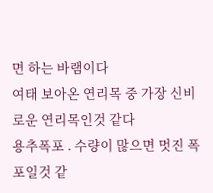면 하는 바램이다
여태 보아온 연리목 중 가장 신비로운 연리목인것 같다
용추폭포 . 수량이 많으면 멋진 폭포일것 같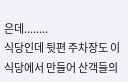은데........
식당인데 뒷편 주차장도 이 식당에서 만들어 산객들의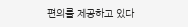편의를 제공하고 있다